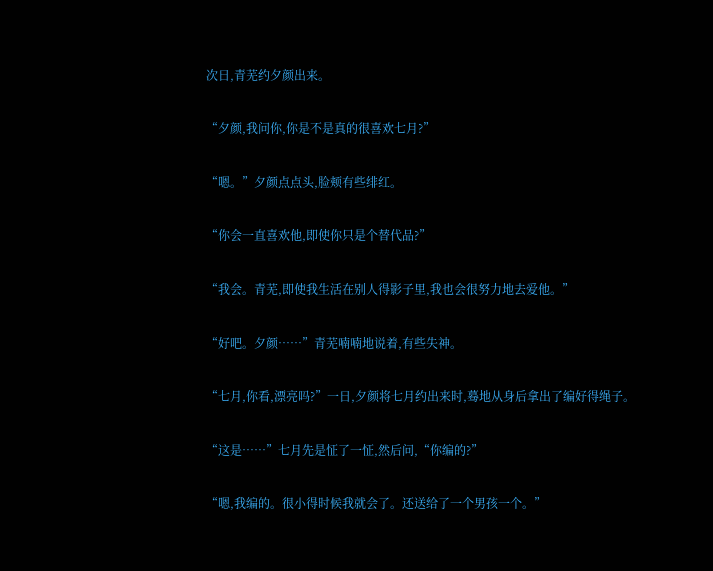次日,青芜约夕颜出来。

“夕颜,我问你,你是不是真的很喜欢七月?”

“嗯。”夕颜点点头,脸颊有些绯红。

“你会一直喜欢他,即使你只是个替代品?”

“我会。青芜,即使我生活在别人得影子里,我也会很努力地去爱他。”

“好吧。夕颜……”青芜喃喃地说着,有些失神。

“七月,你看,漂亮吗?”一日,夕颜将七月约出来时,蓦地从身后拿出了编好得绳子。

“这是……”七月先是怔了一怔,然后问,“你编的?”

“嗯,我编的。很小得时候我就会了。还送给了一个男孩一个。”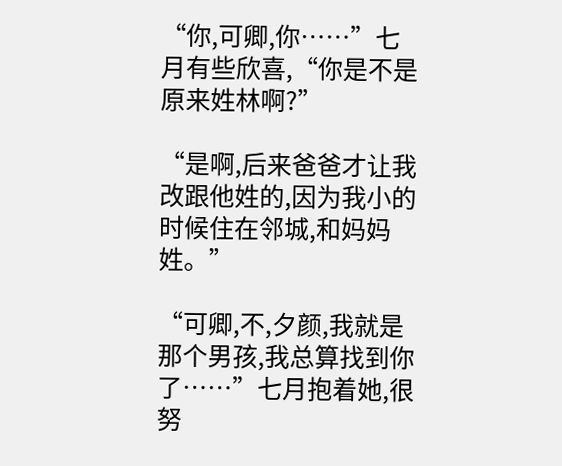“你,可卿,你……”七月有些欣喜,“你是不是原来姓林啊?”

“是啊,后来爸爸才让我改跟他姓的,因为我小的时候住在邻城,和妈妈姓。”

“可卿,不,夕颜,我就是那个男孩,我总算找到你了……”七月抱着她,很努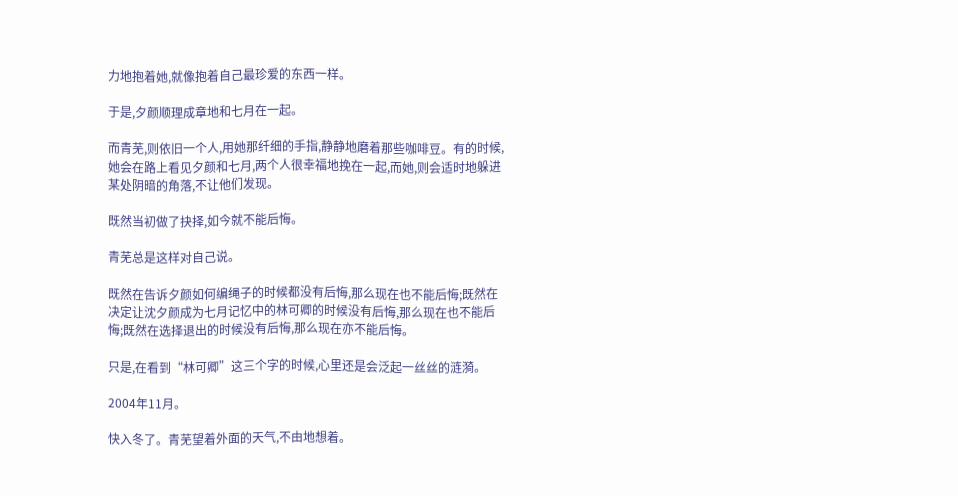力地抱着她,就像抱着自己最珍爱的东西一样。

于是,夕颜顺理成章地和七月在一起。

而青芜,则依旧一个人,用她那纤细的手指,静静地磨着那些咖啡豆。有的时候,她会在路上看见夕颜和七月,两个人很幸福地挽在一起,而她,则会适时地躲进某处阴暗的角落,不让他们发现。

既然当初做了抉择,如今就不能后悔。

青芜总是这样对自己说。

既然在告诉夕颜如何编绳子的时候都没有后悔,那么现在也不能后悔;既然在决定让沈夕颜成为七月记忆中的林可卿的时候没有后悔,那么现在也不能后悔;既然在选择退出的时候没有后悔,那么现在亦不能后悔。

只是,在看到“林可卿”这三个字的时候,心里还是会泛起一丝丝的涟漪。

2004年11月。

快入冬了。青芜望着外面的天气,不由地想着。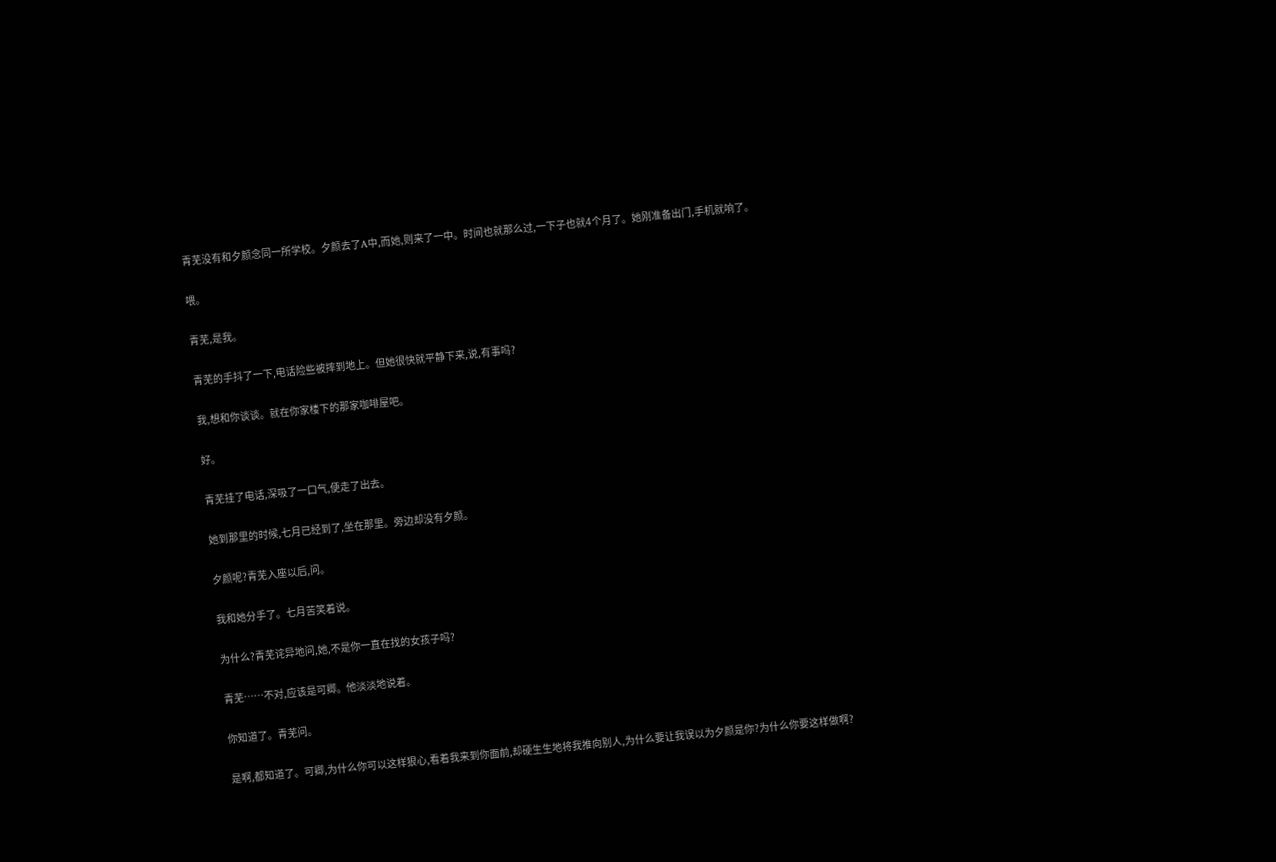青芜没有和夕颜念同一所学校。夕颜去了A中,而她,则来了一中。时间也就那么过,一下子也就4个月了。她刚准备出门,手机就响了。

喂。

青芜,是我。

青芜的手抖了一下,电话险些被摔到地上。但她很快就平静下来,说,有事吗?

我,想和你谈谈。就在你家楼下的那家咖啡屋吧。

好。

青芜挂了电话,深吸了一口气,便走了出去。

她到那里的时候,七月已经到了,坐在那里。旁边却没有夕颜。

夕颜呢?青芜入座以后,问。

我和她分手了。七月苦笑着说。

为什么?青芜诧异地问,她,不是你一直在找的女孩子吗?

青芜……不对,应该是可卿。他淡淡地说着。

你知道了。青芜问。

是啊,都知道了。可卿,为什么你可以这样狠心,看着我来到你面前,却硬生生地将我推向别人,为什么要让我误以为夕颜是你?为什么你要这样做啊?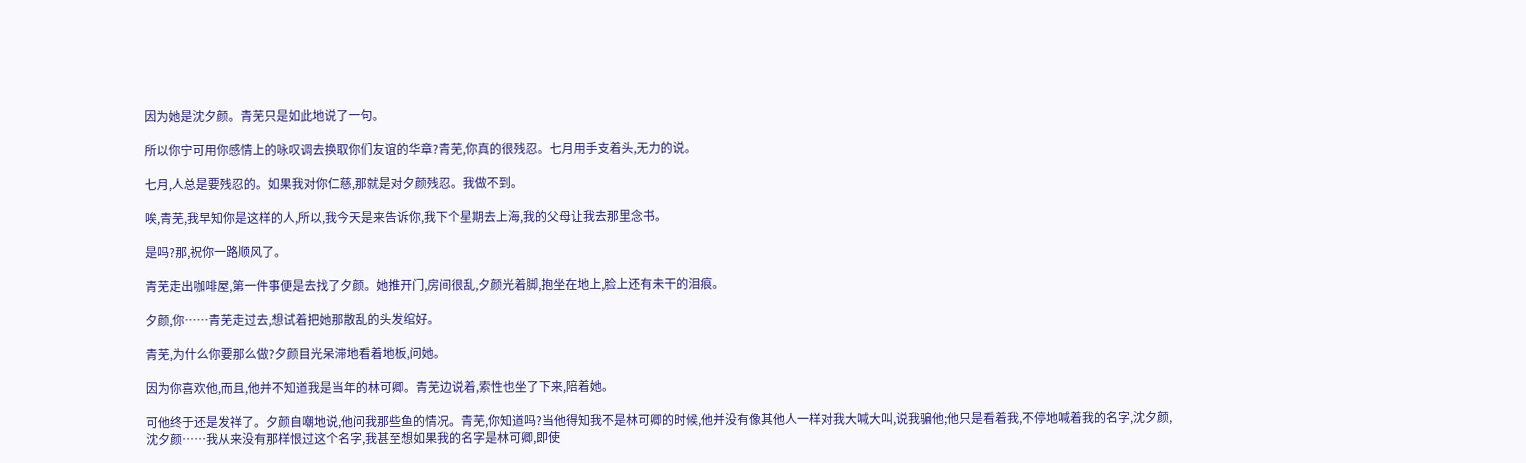因为她是沈夕颜。青芜只是如此地说了一句。

所以你宁可用你感情上的咏叹调去换取你们友谊的华章?青芜,你真的很残忍。七月用手支着头,无力的说。

七月,人总是要残忍的。如果我对你仁慈,那就是对夕颜残忍。我做不到。

唉,青芜,我早知你是这样的人,所以,我今天是来告诉你,我下个星期去上海,我的父母让我去那里念书。

是吗?那,祝你一路顺风了。

青芜走出咖啡屋,第一件事便是去找了夕颜。她推开门,房间很乱,夕颜光着脚,抱坐在地上,脸上还有未干的泪痕。

夕颜,你……青芜走过去,想试着把她那散乱的头发绾好。

青芜,为什么你要那么做?夕颜目光呆滞地看着地板,问她。

因为你喜欢他,而且,他并不知道我是当年的林可卿。青芜边说着,索性也坐了下来,陪着她。

可他终于还是发祥了。夕颜自嘲地说,他问我那些鱼的情况。青芜,你知道吗?当他得知我不是林可卿的时候,他并没有像其他人一样对我大喊大叫,说我骗他;他只是看着我,不停地喊着我的名字,沈夕颜,沈夕颜……我从来没有那样恨过这个名字,我甚至想如果我的名字是林可卿,即使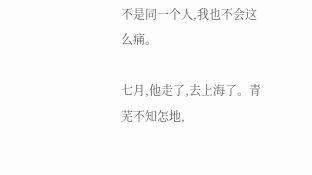不是同一个人,我也不会这么痛。

七月,他走了,去上海了。青芜不知怎地,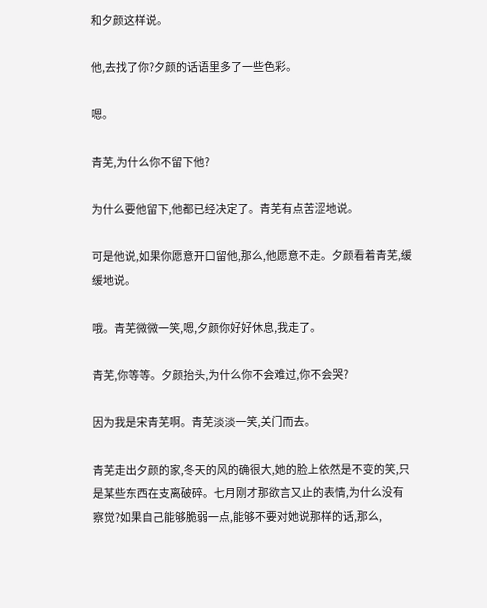和夕颜这样说。

他,去找了你?夕颜的话语里多了一些色彩。

嗯。

青芜,为什么你不留下他?

为什么要他留下,他都已经决定了。青芜有点苦涩地说。

可是他说,如果你愿意开口留他,那么,他愿意不走。夕颜看着青芜,缓缓地说。

哦。青芜微微一笑,嗯,夕颜你好好休息,我走了。

青芜,你等等。夕颜抬头,为什么你不会难过,你不会哭?

因为我是宋青芜啊。青芜淡淡一笑,关门而去。

青芜走出夕颜的家,冬天的风的确很大,她的脸上依然是不变的笑,只是某些东西在支离破碎。七月刚才那欲言又止的表情,为什么没有察觉?如果自己能够脆弱一点,能够不要对她说那样的话,那么,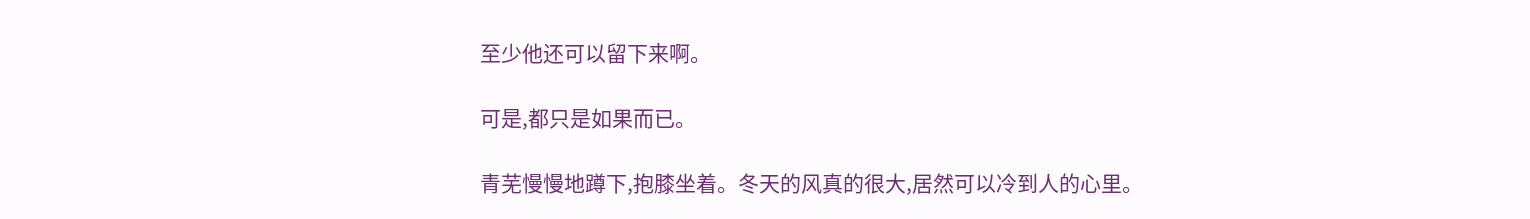至少他还可以留下来啊。

可是,都只是如果而已。

青芜慢慢地蹲下,抱膝坐着。冬天的风真的很大,居然可以冷到人的心里。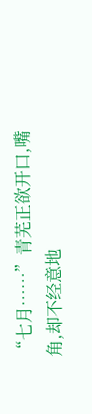“七月……”青芜正欲开口,嘴角,却不经意地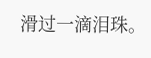滑过一滴泪珠。